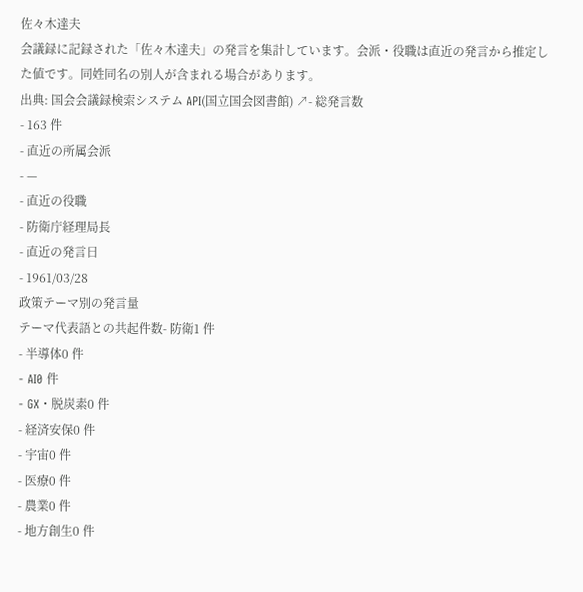佐々木達夫
会議録に記録された「佐々木達夫」の発言を集計しています。会派・役職は直近の発言から推定した値です。同姓同名の別人が含まれる場合があります。
出典: 国会会議録検索システム API(国立国会図書館) ↗- 総発言数
- 163 件
- 直近の所属会派
- —
- 直近の役職
- 防衛庁経理局長
- 直近の発言日
- 1961/03/28
政策テーマ別の発言量
テーマ代表語との共起件数- 防衛1 件
- 半導体0 件
- AI0 件
- GX・脱炭素0 件
- 経済安保0 件
- 宇宙0 件
- 医療0 件
- 農業0 件
- 地方創生0 件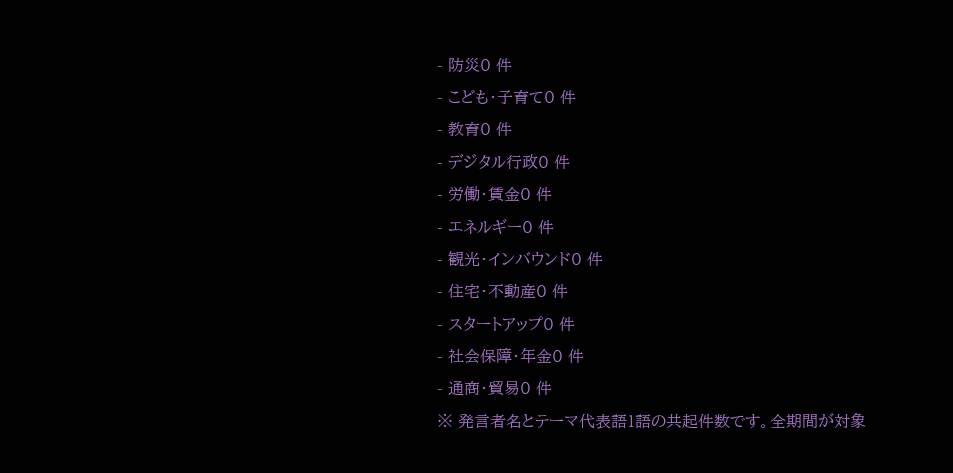- 防災0 件
- こども・子育て0 件
- 教育0 件
- デジタル行政0 件
- 労働・賃金0 件
- エネルギー0 件
- 観光・インバウンド0 件
- 住宅・不動産0 件
- スタートアップ0 件
- 社会保障・年金0 件
- 通商・貿易0 件
※ 発言者名とテーマ代表語1語の共起件数です。全期間が対象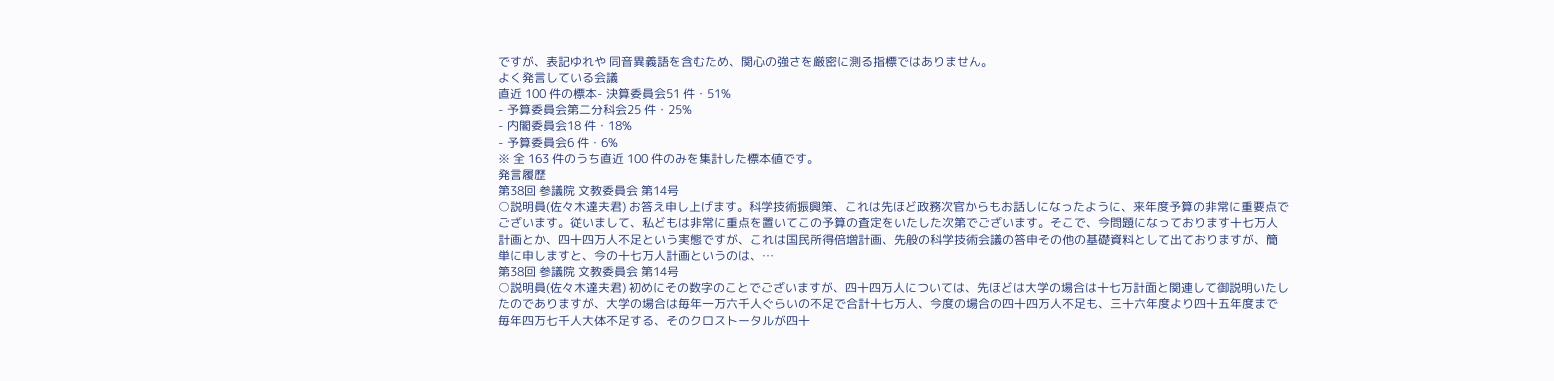ですが、表記ゆれや 同音異義語を含むため、関心の強さを厳密に測る指標ではありません。
よく発言している会議
直近 100 件の標本- 決算委員会51 件・51%
- 予算委員会第二分科会25 件・25%
- 内閣委員会18 件・18%
- 予算委員会6 件・6%
※ 全 163 件のうち直近 100 件のみを集計した標本値です。
発言履歴
第38回 参議院 文教委員会 第14号
○説明員(佐々木達夫君) お答え申し上げます。科学技術振興策、これは先ほど政務次官からもお話しになったように、来年度予算の非常に重要点でございます。従いまして、私どもは非常に重点を置いてこの予算の査定をいたした次第でございます。そこで、今問題になっております十七万人計画とか、四十四万人不足という実態ですが、これは国民所得倍増計画、先般の科学技術会議の答申その他の基礎資料として出ておりますが、簡単に申しますと、今の十七万人計画というのは、…
第38回 参議院 文教委員会 第14号
○説明員(佐々木達夫君) 初めにその数字のことでございますが、四十四万人については、先ほどは大学の場合は十七万計面と関連して御説明いたしたのでありますが、大学の場合は毎年一万六千人ぐらいの不足で合計十七万人、今度の場合の四十四万人不足も、三十六年度より四十五年度まで毎年四万七千人大体不足する、そのクロストータルが四十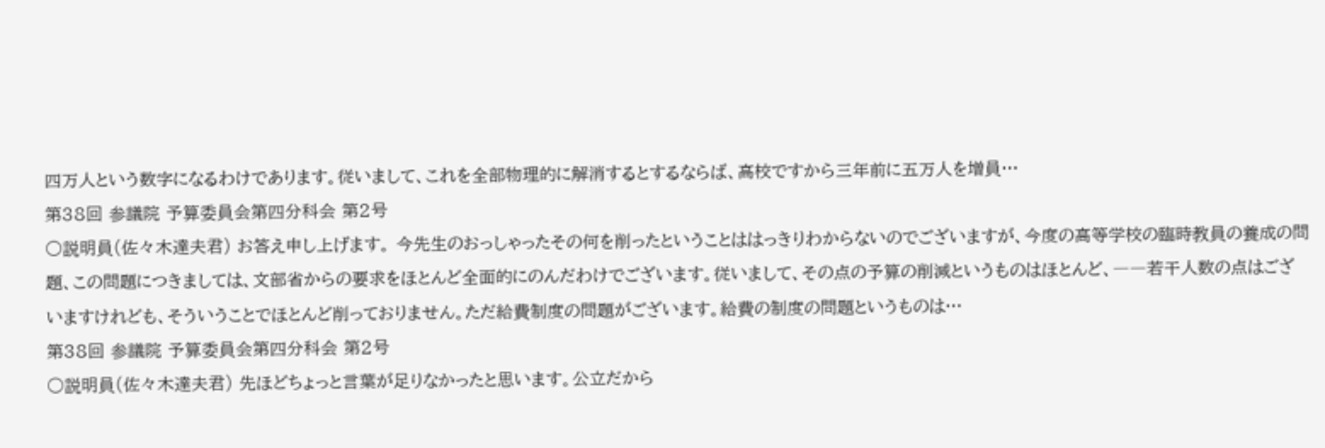四万人という数字になるわけであります。従いまして、これを全部物理的に解消するとするならば、高校ですから三年前に五万人を増員…
第38回 参議院 予算委員会第四分科会 第2号
○説明員(佐々木達夫君) お答え申し上げます。 今先生のおっしゃったその何を削ったということははっきりわからないのでございますが、今度の高等学校の臨時教員の養成の問題、この問題につきましては、文部省からの要求をほとんど全面的にのんだわけでございます。従いまして、その点の予算の削減というものはほとんど、――若干人数の点はございますけれども、そういうことでほとんど削っておりません。ただ給費制度の問題がございます。給費の制度の問題というものは…
第38回 参議院 予算委員会第四分科会 第2号
○説明員(佐々木達夫君) 先ほどちょっと言葉が足りなかったと思います。公立だから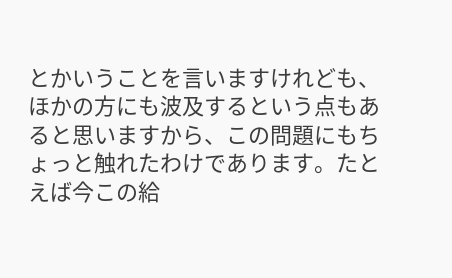とかいうことを言いますけれども、ほかの方にも波及するという点もあると思いますから、この問題にもちょっと触れたわけであります。たとえば今この給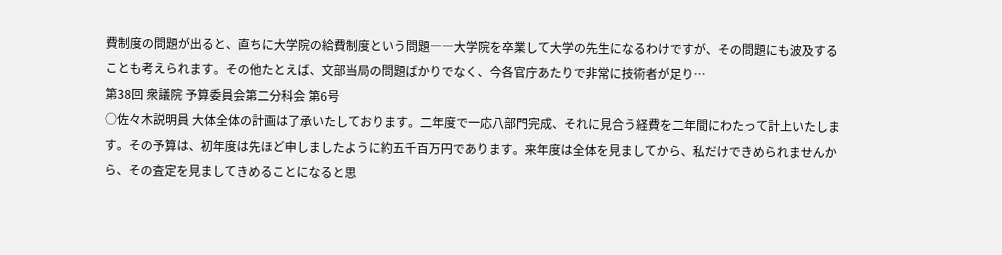費制度の問題が出ると、直ちに大学院の給費制度という問題――大学院を卒業して大学の先生になるわけですが、その問題にも波及することも考えられます。その他たとえば、文部当局の問題ばかりでなく、今各官庁あたりで非常に技術者が足り…
第38回 衆議院 予算委員会第二分科会 第6号
○佐々木説明員 大体全体の計画は了承いたしております。二年度で一応八部門完成、それに見合う経費を二年間にわたって計上いたします。その予算は、初年度は先ほど申しましたように約五千百万円であります。来年度は全体を見ましてから、私だけできめられませんから、その査定を見ましてきめることになると思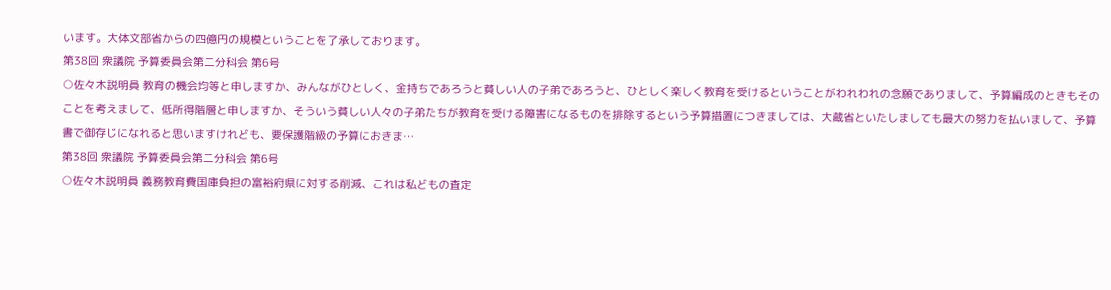います。大体文部省からの四億円の規模ということを了承しております。
第38回 衆議院 予算委員会第二分科会 第6号
○佐々木説明員 教育の機会均等と申しますか、みんながひとしく、金持ちであろうと貧しい人の子弟であろうと、ひとしく楽しく教育を受けるということがわれわれの念願でありまして、予算編成のときもそのことを考えまして、低所得階層と申しますか、そういう貧しい人々の子弟たちが教育を受ける障害になるものを排除するという予算措置につきましては、大蔵省といたしましても最大の努力を払いまして、予算書で御存じになれると思いますけれども、要保護階級の予算におきま…
第38回 衆議院 予算委員会第二分科会 第6号
○佐々木説明員 義務教育費国庫負担の富裕府県に対する削減、これは私どもの査定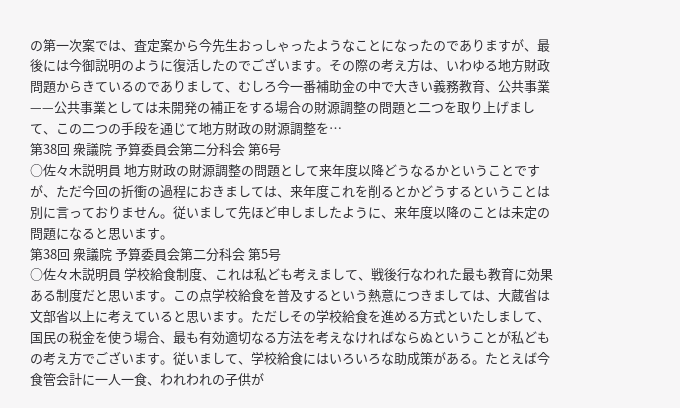の第一次案では、査定案から今先生おっしゃったようなことになったのでありますが、最後には今御説明のように復活したのでございます。その際の考え方は、いわゆる地方財政問題からきているのでありまして、むしろ今一番補助金の中で大きい義務教育、公共事業——公共事業としては未開発の補正をする場合の財源調整の問題と二つを取り上げまして、この二つの手段を通じて地方財政の財源調整を…
第38回 衆議院 予算委員会第二分科会 第6号
○佐々木説明員 地方財政の財源調整の問題として来年度以降どうなるかということですが、ただ今回の折衝の過程におきましては、来年度これを削るとかどうするということは別に言っておりません。従いまして先ほど申しましたように、来年度以降のことは未定の問題になると思います。
第38回 衆議院 予算委員会第二分科会 第5号
○佐々木説明員 学校給食制度、これは私ども考えまして、戦後行なわれた最も教育に効果ある制度だと思います。この点学校給食を普及するという熱意につきましては、大蔵省は文部省以上に考えていると思います。ただしその学校給食を進める方式といたしまして、国民の税金を使う場合、最も有効適切なる方法を考えなければならぬということが私どもの考え方でございます。従いまして、学校給食にはいろいろな助成策がある。たとえば今食管会計に一人一食、われわれの子供が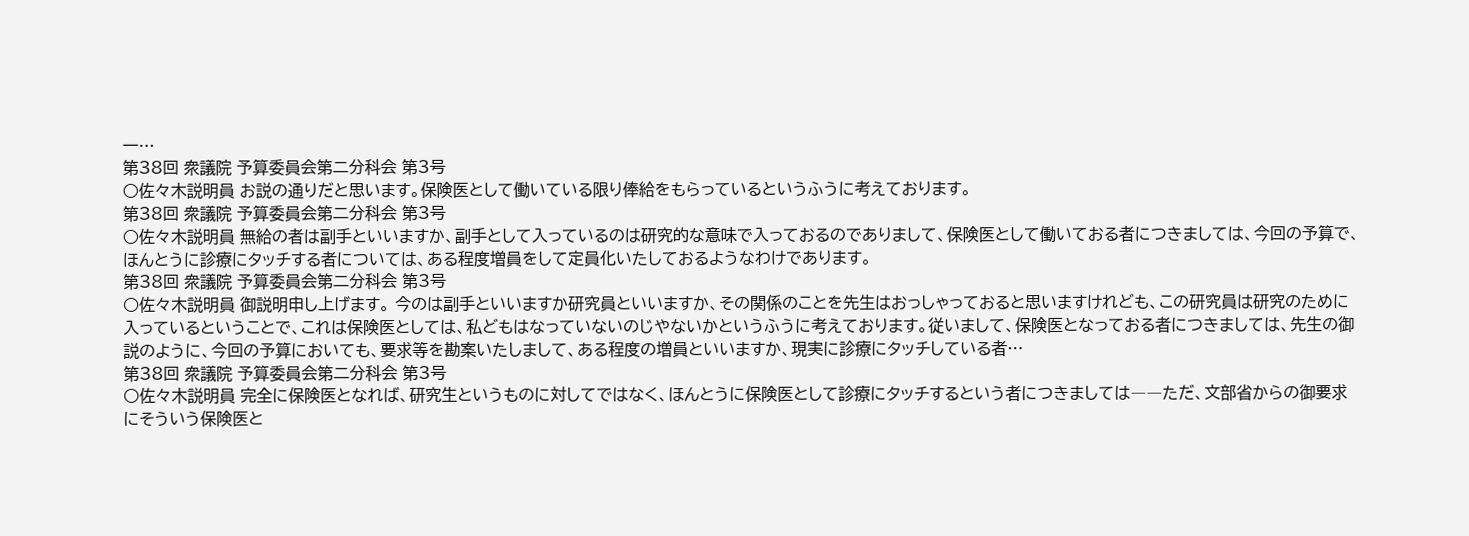一…
第38回 衆議院 予算委員会第二分科会 第3号
○佐々木説明員 お説の通りだと思います。保険医として働いている限り俸給をもらっているというふうに考えております。
第38回 衆議院 予算委員会第二分科会 第3号
○佐々木説明員 無給の者は副手といいますか、副手として入っているのは研究的な意味で入っておるのでありまして、保険医として働いておる者につきましては、今回の予算で、ほんとうに診療にタッチする者については、ある程度増員をして定員化いたしておるようなわけであります。
第38回 衆議院 予算委員会第二分科会 第3号
○佐々木説明員 御説明申し上げます。 今のは副手といいますか研究員といいますか、その関係のことを先生はおっしゃっておると思いますけれども、この研究員は研究のために入っているということで、これは保険医としては、私どもはなっていないのじやないかというふうに考えております。従いまして、保険医となっておる者につきましては、先生の御説のように、今回の予算においても、要求等を勘案いたしまして、ある程度の増員といいますか、現実に診療にタッチしている者…
第38回 衆議院 予算委員会第二分科会 第3号
○佐々木説明員 完全に保険医となれば、研究生というものに対してではなく、ほんとうに保険医として診療にタッチするという者につきましては――ただ、文部省からの御要求にそういう保険医と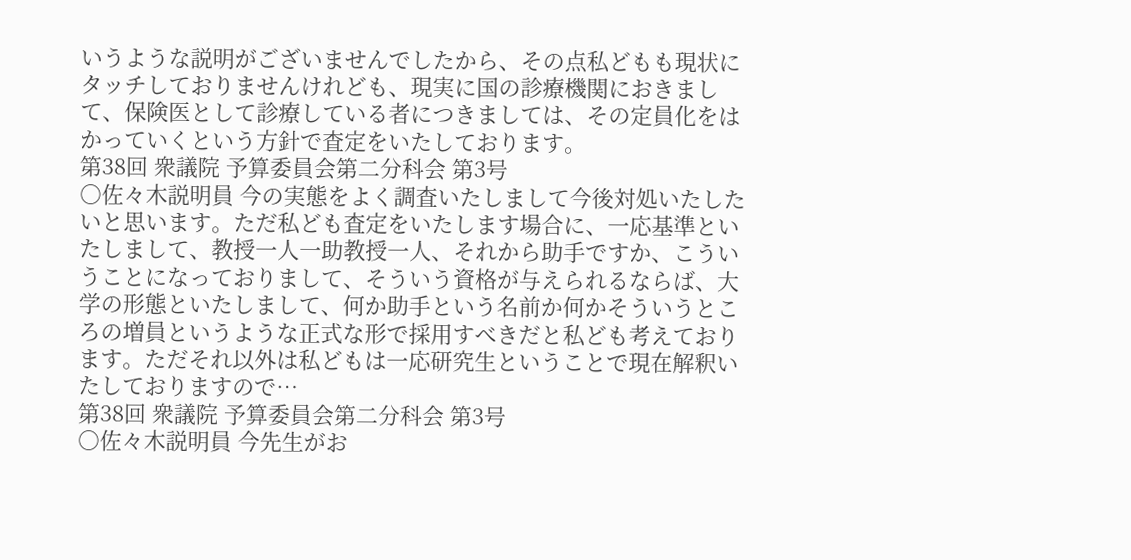いうような説明がございませんでしたから、その点私どもも現状にタッチしておりませんけれども、現実に国の診療機関におきまして、保険医として診療している者につきましては、その定員化をはかっていくという方針で査定をいたしております。
第38回 衆議院 予算委員会第二分科会 第3号
○佐々木説明員 今の実態をよく調査いたしまして今後対処いたしたいと思います。ただ私ども査定をいたします場合に、一応基準といたしまして、教授一人一助教授一人、それから助手ですか、こういうことになっておりまして、そういう資格が与えられるならば、大学の形態といたしまして、何か助手という名前か何かそういうところの増員というような正式な形で採用すべきだと私ども考えております。ただそれ以外は私どもは一応研究生ということで現在解釈いたしておりますので…
第38回 衆議院 予算委員会第二分科会 第3号
○佐々木説明員 今先生がお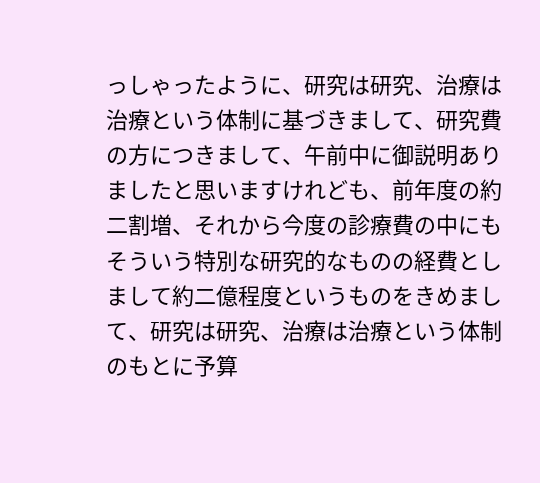っしゃったように、研究は研究、治療は治療という体制に基づきまして、研究費の方につきまして、午前中に御説明ありましたと思いますけれども、前年度の約二割増、それから今度の診療費の中にもそういう特別な研究的なものの経費としまして約二億程度というものをきめまして、研究は研究、治療は治療という体制のもとに予算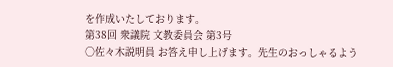を作成いたしております。
第38回 衆議院 文教委員会 第3号
○佐々木説明員 お答え申し上げます。先生のおっしゃるよう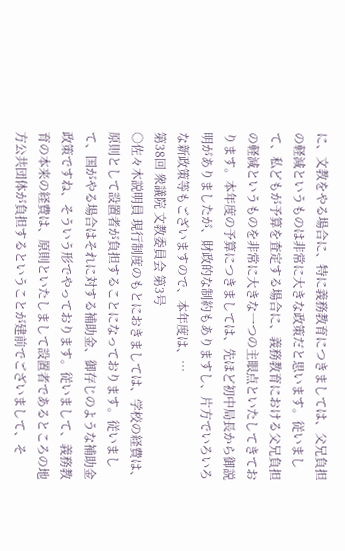に、文教をやる場合に、特に義務教育につきましては、父兄負担の軽減というものは非常に大きな政策だと思います。従いまして、私どもが予算を査定する場合に、義務教育における父兄負担の軽減というものを非常に大きな一つの主眼点といたしてきております。本年度の予算につきましては、先ほど初中局長から御説明がありましたが、財政的な制約もありますし、片方でいろいろな新政策等もございますので、本年度は、…
第38回 衆議院 文教委員会 第3号
○佐々木説明員 現行制度のもとにおきましては、学校の経費は、原則として設置者が負担することになっております。従いまして、国がやる場合はそれに対する補助金、御存じのような補助金政策ですね、そういう形でやっております。従いまして、義務教育の本来の経費は、原則といたしまして設置者であるところの地方公共団体が負担するということが建前でございまして、そ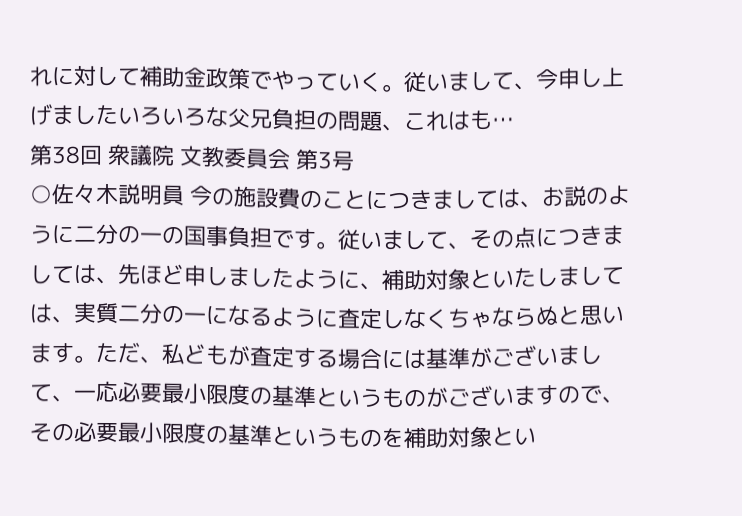れに対して補助金政策でやっていく。従いまして、今申し上げましたいろいろな父兄負担の問題、これはも…
第38回 衆議院 文教委員会 第3号
○佐々木説明員 今の施設費のことにつきましては、お説のように二分の一の国事負担です。従いまして、その点につきましては、先ほど申しましたように、補助対象といたしましては、実質二分の一になるように査定しなくちゃならぬと思います。ただ、私どもが査定する場合には基準がございまして、一応必要最小限度の基準というものがございますので、その必要最小限度の基準というものを補助対象とい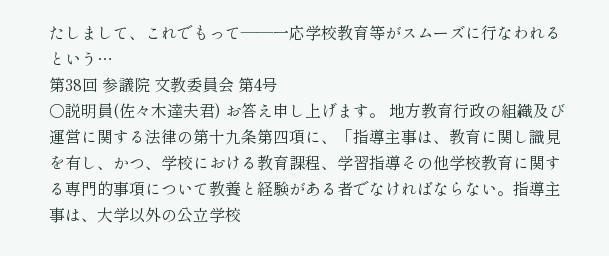たしまして、これでもって――一応学校教育等がスムーズに行なわれるという…
第38回 参議院 文教委員会 第4号
○説明員(佐々木達夫君) お答え申し上げます。 地方教育行政の組織及び運営に関する法律の第十九条第四項に、「指導主事は、教育に関し識見を有し、かつ、学校における教育課程、学習指導その他学校教育に関する専門的事項について教養と経験がある者でなければならない。指導主事は、大学以外の公立学校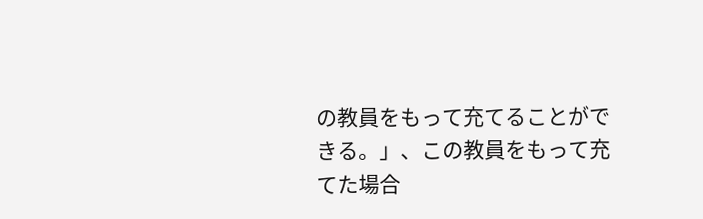の教員をもって充てることができる。」、この教員をもって充てた場合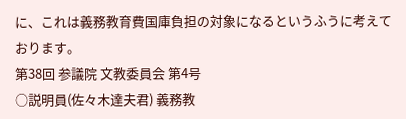に、これは義務教育費国庫負担の対象になるというふうに考えております。
第38回 参議院 文教委員会 第4号
○説明員(佐々木達夫君) 義務教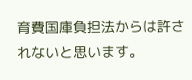育費国庫負担法からは許されないと思います。